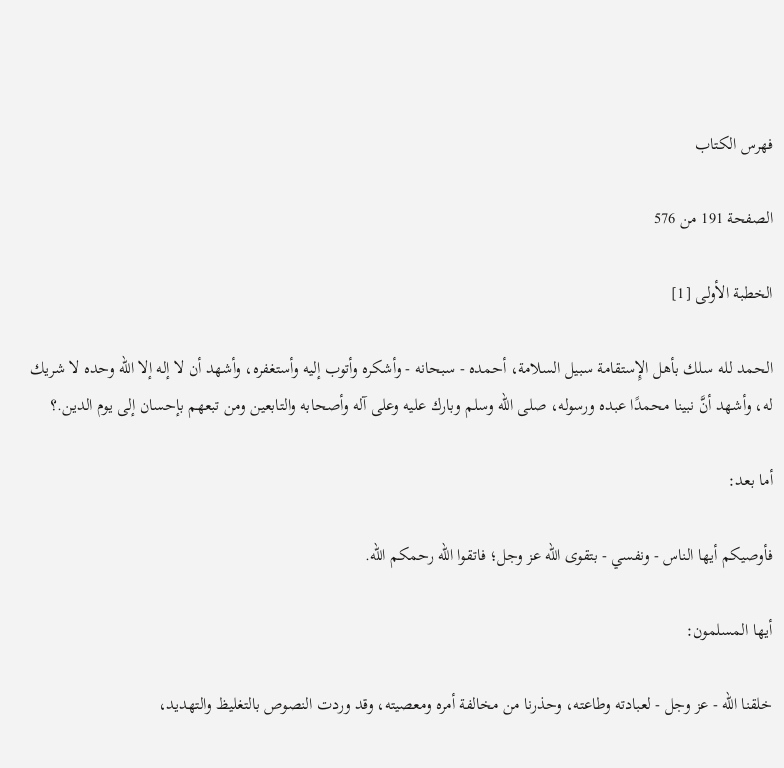فهرس الكتاب

الصفحة 191 من 576

الخطبة الأولى [1]

الحمد لله سلك بأهل الإِستقامة سبيل السلامة، أحمده - سبحانه - وأشكره وأتوب إليه وأستغفره، وأشهد أن لا إله إلا الله وحده لا شريك له، وأشهد أنَّ نبينا محمدًا عبده ورسوله، صلى الله وسلم وبارك عليه وعلى آله وأصحابه والتابعين ومن تبعهم بإحسان إلى يوم الدين.؟

أما بعد:

فأوصيكم أيها الناس - ونفسي - بتقوى الله عز وجل؛ فاتقوا الله رحمكم الله.

أيها المسلمون:

خلقنا الله - عز وجل - لعبادته وطاعته، وحذرنا من مخالفة أمره ومعصيته، وقد وردت النصوص بالتغليظ والتهديد،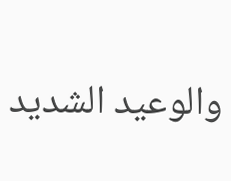والوعيد الشديد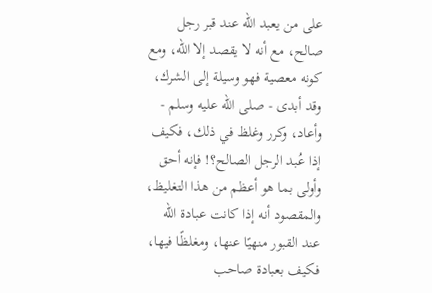على من يعبد الله عند قبر رجل صالح، مع أنه لا يقصد إلا الله، ومع كونه معصية فهو وسيلة إلى الشرك، وقد أبدى - صلى الله عليه وسلم - وأعاد، وكرر وغلظ في ذلك، فكيف إذا عُبد الرجل الصالح؟! فإنه أحق وأولى بما هو أعظم من هذا التغليظ، والمقصود أنه إذا كانت عبادة الله عند القبور منهيًا عنها، ومغلظًا فيها، فكيف بعبادة صاحب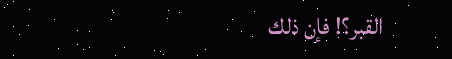القبر؟! فإن ذلك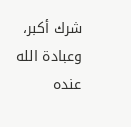شرك أكبر، وعبادة الله عنده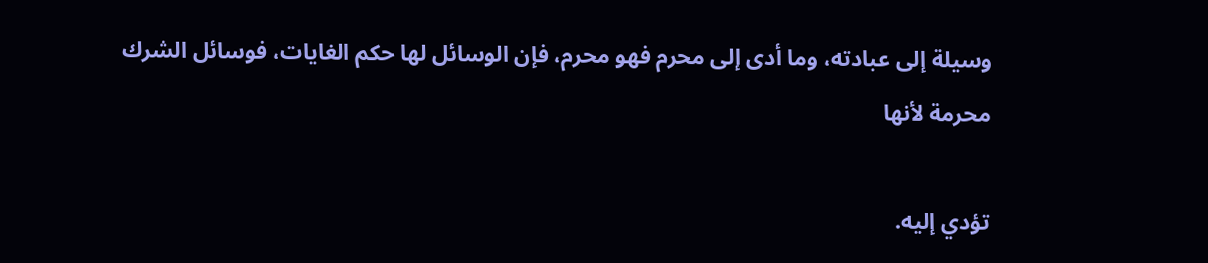وسيلة إلى عبادته، وما أدى إلى محرم فهو محرم، فإن الوسائل لها حكم الغايات، فوسائل الشرك محرمة لأنها

تؤدي إليه.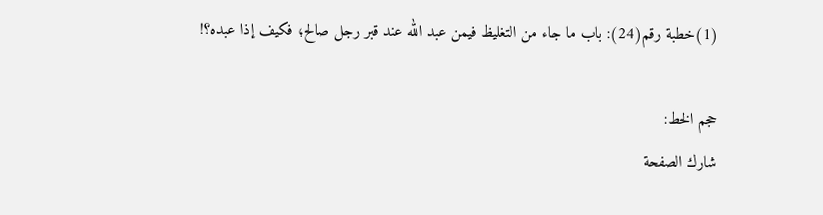(1)خطبة رقم(24): باب ما جاء من التغليظ فيمن عبد الله عند قبر رجل صالح؛ فكيف إذا عبده؟!

حجم الخط:
شارك الصفحة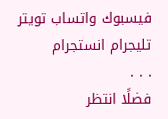فيسبوك واتساب تويتر تليجرام انستجرام
. . .
فضلًا انتظر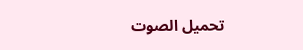تحميل الصوت